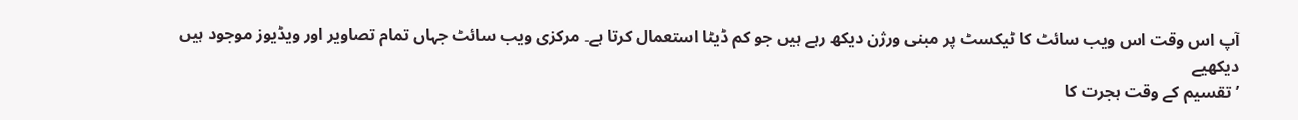آپ اس وقت اس ویب سائٹ کا ٹیکسٹ پر مبنی ورژن دیکھ رہے ہیں جو کم ڈیٹا استعمال کرتا ہے۔ مرکزی ویب سائٹ جہاں تمام تصاویر اور ویڈیوز موجود ہیں دیکھیے
’تقسیم کے وقت ہجرت کا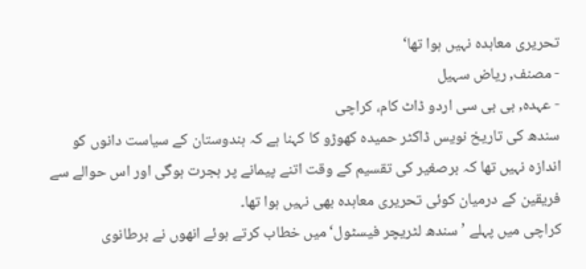تحریری معاہدہ نہیں ہوا تھا‘
- مصنف, ریاض سہیل
- عہدہ, بی بی سی اردو ڈاٹ کام، کراچی
سندھ کی تاریخ نویس ڈاکٹر حمیدہ کھوڑو کا کہنا ہے کہ ہندوستان کے سیاست دانوں کو اندازہ نہیں تھا کہ برصغیر کی تقسیم کے وقت اتنے پیمانے پر ہجرت ہوگی اور اس حوالے سے فریقین کے درمیان کوئی تحریری معاہدہ بھی نہیں ہوا تھا۔
کراچی میں پہلے ’سندھ لٹریچر فیسٹول‘ میں خطاب کرتے ہوئے انھوں نے برطانوی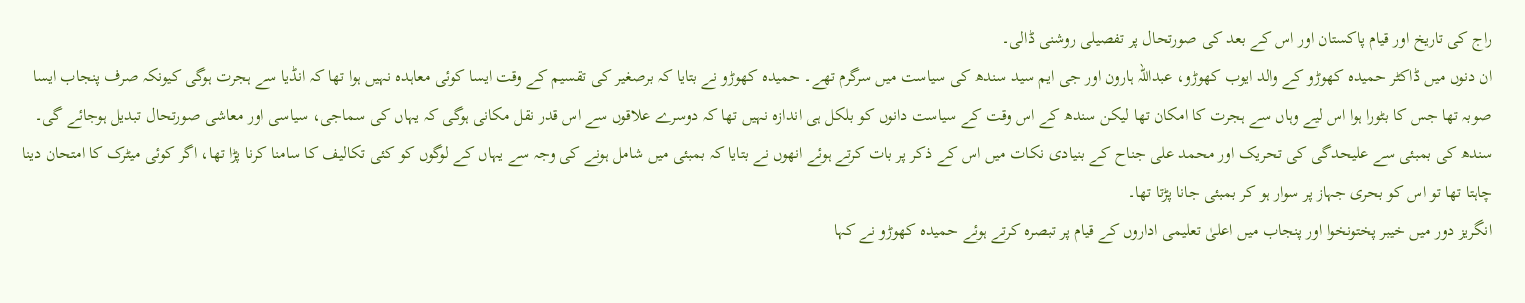راج کی تاریخ اور قیام پاکستان اور اس کے بعد کی صورتحال پر تفصیلی روشنی ڈالی۔
ان دنوں میں ڈاکٹر حمیدہ کھوڑو کے والد ایوب کھوڑو، عبداللہ ہارون اور جی ایم سید سندھ کی سیاست میں سرگرم تھے۔ حمیدہ کھوڑو نے بتایا کہ برصغیر کی تقسیم کے وقت ایسا کوئی معاہدہ نہیں ہوا تھا کہ انڈیا سے ہجرت ہوگی کیونکہ صرف پنجاب ایسا صوبہ تھا جس کا بٹورا ہوا اس لیے وہاں سے ہجرت کا امکان تھا لیکن سندھ کے اس وقت کے سیاست دانوں کو بلکل ہی اندازہ نہیں تھا کہ دوسرے علاقوں سے اس قدر نقل مکانی ہوگی کہ یہاں کی سماجی، سیاسی اور معاشی صورتحال تبدیل ہوجائے گی۔
سندھ کی بمبئی سے علیحدگی کی تحریک اور محمد علی جناح کے بنیادی نکات میں اس کے ذکر پر بات کرتے ہوئے انھوں نے بتایا کہ بمبئی میں شامل ہونے کی وجہ سے یہاں کے لوگوں کو کئی تکالیف کا سامنا کرنا پڑا تھا، اگر کوئی میٹرک کا امتحان دینا چاہتا تھا تو اس کو بحری جہاز پر سوار ہو کر بمبئی جانا پڑتا تھا۔
انگریز دور میں خیبر پختونخوا اور پنجاب میں اعلیٰ تعلیمی اداروں کے قیام پر تبصرہ کرتے ہوئے حمیدہ کھوڑو نے کہا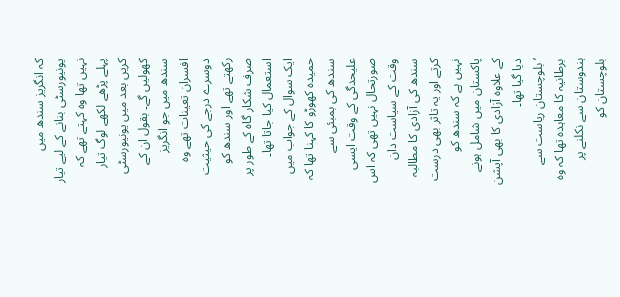کہ انگریز سندھ میں یونیورسٹی بنانے کے لیے تیار نہیں تھا وہ کہتے تھے کہ پہلے پڑھے لکھے لوگ تیار کریں بعد میں یونیورسٹی کھولیں گے۔ بقول ان کے سندھ میں جو انگریز افسران تعینات تھے وہ دوسرے درجے کی حیثیت رکھتے تھے اور سندھ کو صرف شکار گاہ کے طور پر استعمال کیا جاتا تھا۔
ایک سوال کے جواب میں حمیدہ کھوڑو کا کہنا تھا کہ سندھ کی بمبئی سے علیحدگی کے وقت ایسی صورتحال نہیں تھی کہ اس وقت کے سیاست دان سندھ کی آزادی کا مطالبہ کرتے اور یہ تاثر بھی درست نہیں ہے کہ سندھ کو پاکستان میں شامل ہونے کے علاوہ آزادی کا بھی آپشن دیا گیا تھا۔
’ بلوچستان ریاست سے برطانیہ کا معاہدہ تھا کہ وہ ہندوستان سے نکلنے پر بلوچستان کو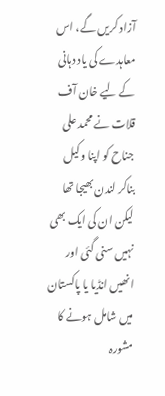آزاد کریں گے، اس معاہدے کی یاد دہانی کے لیے خان آف قلات نے محمد علی جناح کو اپنا وکیل بناکر لندن بھیجا تھا لیکن ان کی ایک بھی نہیں سنی گئی اور انھیں انڈیا یا پاکستان میں شامل ہونے کا مشورہ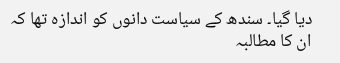دیا گیا۔ سندھ کے سیاست دانوں کو اندازہ تھا کہ ان کا مطالبہ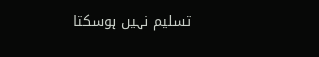تسلیم نہیں ہوسکتا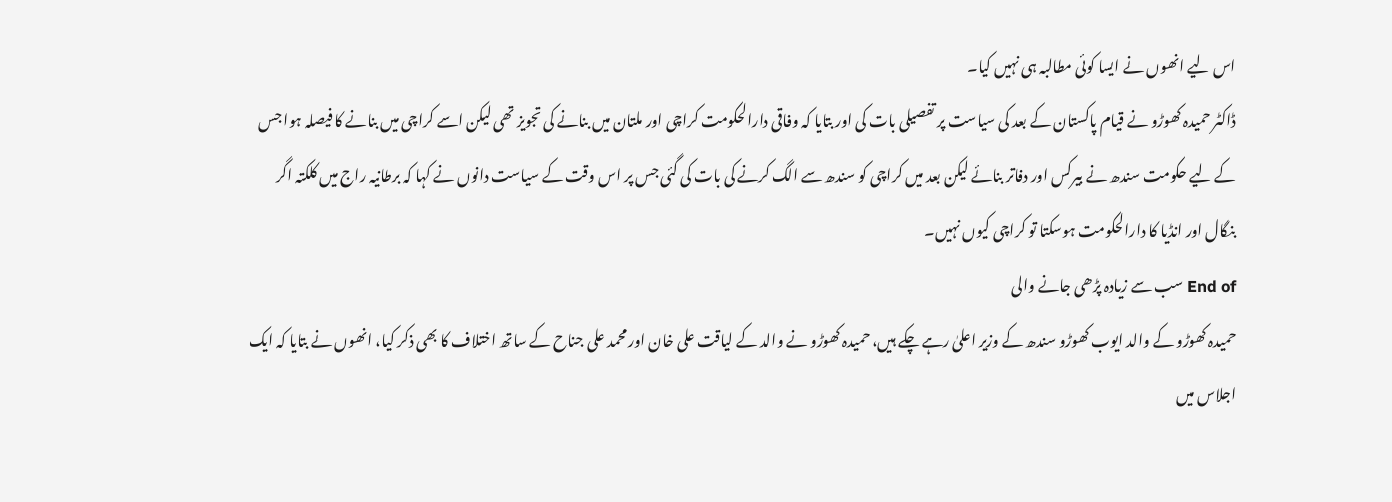اس لیے انھوں نے ایسا کوئی مطالبہ ہی نہیں کیا۔
ڈاکٹر حمیدہ کھوڑو نے قیام پاکستان کے بعد کی سیاست پر تفصیلی بات کی اور بتایا کہ وفاقی دارالحکومت کراچی اور ملتان میں بنانے کی تجویز تھی لیکن اسے کراچی میں بنانے کا فیصلہ ہوا جس کے لیے حکومت سندھ نے بیرکس اور دفاتر بنائے لیکن بعد میں کراچی کو سندھ سے الگ کرنے کی بات کی گئی جس پر اس وقت کے سیاست دانوں نے کہا کہ برطانیہ راج میں کلکتہ اگر بنگال اور انڈیا کا دارالحکومت ہوسکتا تو کراچی کیوں نہیں۔
End of سب سے زیادہ پڑھی جانے والی
حمیدہ کھوڑو کے والد ایوب کھوڑو سندھ کے وزیر اعلیٰ رہے چکے ہیں، حمیدہ کھوڑو نے والد کے لیاقت علی خان اور محمد علی جناح کے ساتھ اختلاف کا بھی ذکر کیا، انھوں نے بتایا کہ ایک اجلاس میں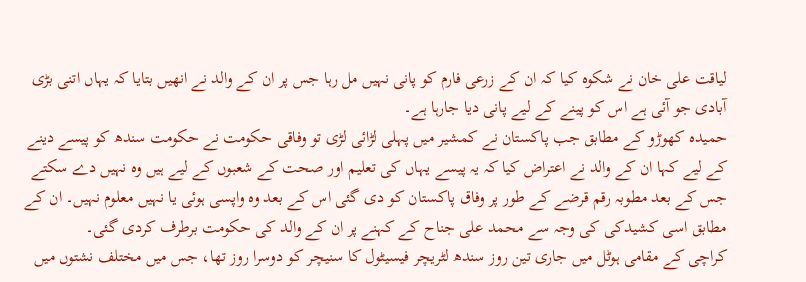لیاقت علی خان نے شکوہ کیا کہ ان کے زرعی فارم کو پانی نہیں مل رہا جس پر ان کے والد نے انھیں بتایا کہ یہاں اتنی بڑی آبادی جو آئی ہے اس کو پینے کے لیے پانی دیا جارہا ہے۔
حمیدہ کھوڑو کے مطابق جب پاکستان نے کمشیر میں پہلی لڑائی لڑی تو وفاقی حکومت نے حکومت سندھ کو پیسے دینے کے لیے کہا ان کے والد نے اعتراض کیا کہ یہ پیسے یہاں کی تعلیم اور صحت کے شعبوں کے لیے ہیں وہ نہیں دے سکتے جس کے بعد مطوبہ رقم قرضے کے طور پر وفاق پاکستان کو دی گئی اس کے بعد وہ واپسی ہوئی یا نہیں معلوم نہیں۔ ان کے مطابق اسی کشیدکی کی وجہ سے محمد علی جناح کے کہنے پر ان کے والد کی حکومت برطرف کردی گئی۔
کراچی کے مقامی ہوٹل میں جاری تین روز سندھ لٹریچر فیسیٹول کا سنیچر کو دوسرا روز تھا، جس میں مختلف نشتوں میں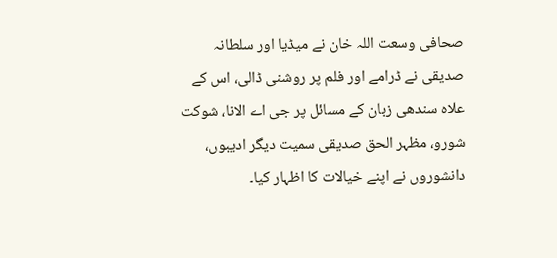صحافی وسعت اللہ خان نے میڈیا اور سلطانہ صدیقی نے ڈرامے اور فلم پر روشنی ڈالی، اس کے علاہ سندھی زبان کے مسائل پر جی اے الانا، شوکت شورو، مظہر الحق صدیقی سمیت دیگر ادیبوں، دانشوروں نے اپنے خیالات کا اظہار کیا۔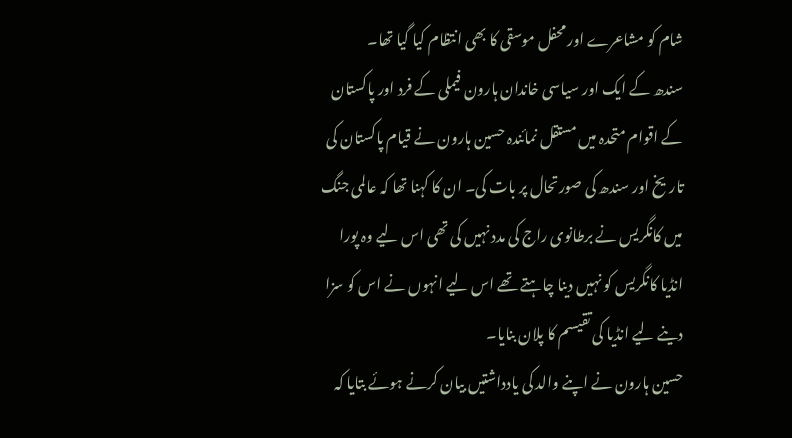شام کو مشاعرے اور محفل موسقی کا بھی انتظام کیا گیا تھا۔
سندھ کے ایک اور سیاسی خاندان ہارون فیملی کے فرد اور پاکستان کے اقوام متحدہ میں مستقل نمائندہ حسین ہارون نے قیام پاکستان کی تاریخ اور سندھ کی صورتحال پر بات کی۔ ان کا کہنا تھا کہ عالمی جنگ میں کانگریس نے برطانوی راج کی مدد نہیں کی تھی اس لیے وہ پورا انڈیا کانگریس کو نہیں دینا چاہتے تھے اس لیے انہوں نے اس کو سزا دینے لیے انڈیا کی تقیسم کا پلان بنایا۔
حسین ہارون نے اپنے والد کی یادداشتیں بیان کرنے ہوئے بتایا کہ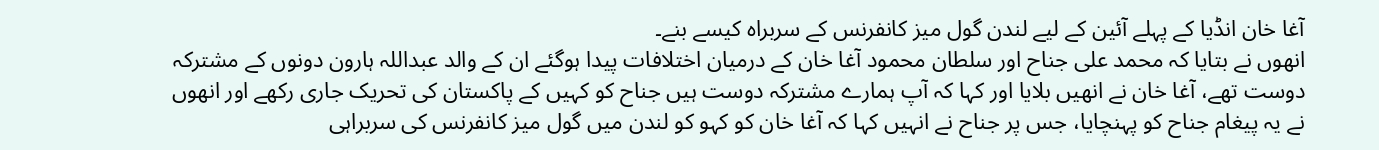آغا خان انڈیا کے پہلے آئین کے لیے لندن گول میز کانفرنس کے سربراہ کیسے بنے۔
انھوں نے بتایا کہ محمد علی جناح اور سلطان محمود آغا خان کے درمیان اختلافات پیدا ہوگئے ان کے والد عبداللہ ہارون دونوں کے مشترکہ دوست تھے، آغا خان نے انھیں بلایا اور کہا کہ آپ ہمارے مشترکہ دوست ہیں جناح کو کہیں کے پاکستان کی تحریک جاری رکھے اور انھوں نے یہ پیغام جناح کو پہنچایا، جس پر جناح نے انہیں کہا کہ آغا خان کو کہو کو لندن میں گول میز کانفرنس کی سربراہی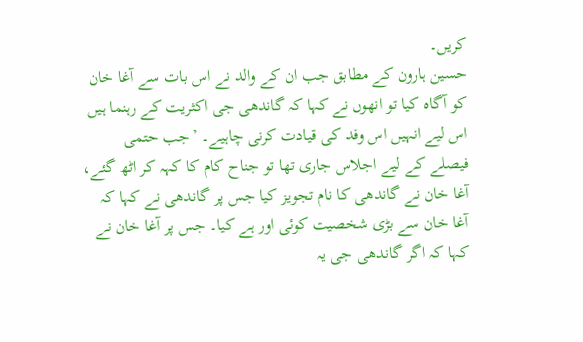کریں۔
حسین ہارون کے مطابق جب ان کے والد نے اس بات سے آغا خان کو آگاہ کیا تو انھوں نے کہا کہ گاندھی جی اکثریت کے رہنما ہیں اس لیے انہیں اس وفد کی قیادت کرنی چاہیے۔ ’جب حتمی فیصلے کے لیے اجلاس جاری تھا تو جناح کام کا کہہ کر اٹھ گئے، آغا خان نے گاندھی کا نام تجویز کیا جس پر گاندھی نے کہا کہ آغا خان سے بڑی شخصیت کوئی اور ہے کیا۔ جس پر آغا خان نے کہا کہ اگر گاندھی جی یہ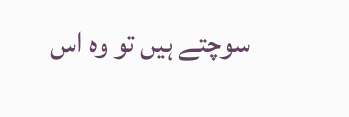سوچتے ہیں تو وہ اس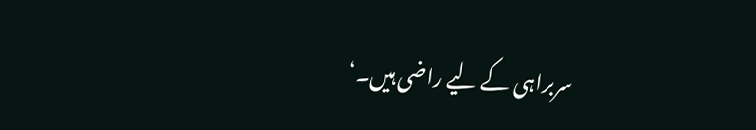سربراہی کے لیے راضی ہیں۔‘